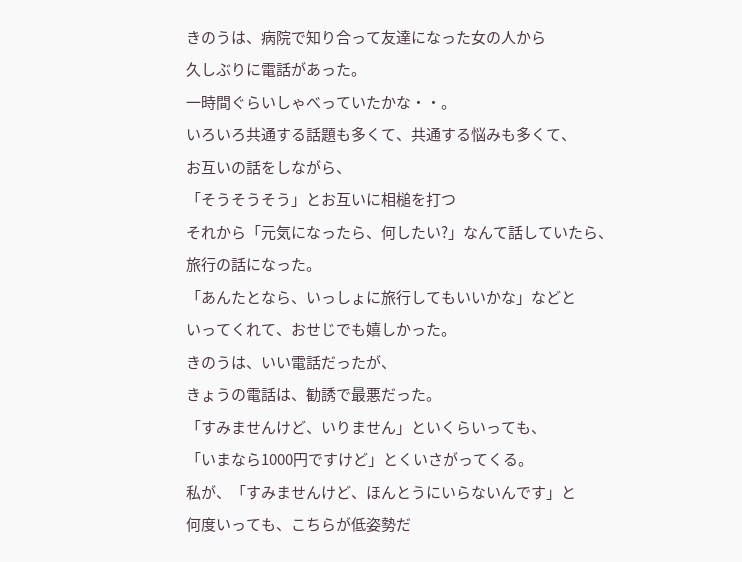きのうは、病院で知り合って友達になった女の人から
久しぶりに電話があった。
一時間ぐらいしゃべっていたかな・・。
いろいろ共通する話題も多くて、共通する悩みも多くて、
お互いの話をしながら、
「そうそうそう」とお互いに相槌を打つ
それから「元気になったら、何したい?」なんて話していたら、
旅行の話になった。
「あんたとなら、いっしょに旅行してもいいかな」などと
いってくれて、おせじでも嬉しかった。
きのうは、いい電話だったが、
きょうの電話は、勧誘で最悪だった。
「すみませんけど、いりません」といくらいっても、
「いまなら1000円ですけど」とくいさがってくる。
私が、「すみませんけど、ほんとうにいらないんです」と
何度いっても、こちらが低姿勢だ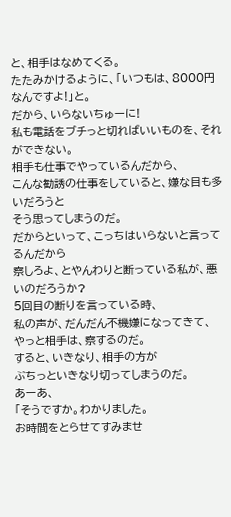と、相手はなめてくる。
たたみかけるように、「いつもは、8000円なんですよ!」と。
だから、いらないちゅーに!
私も電話をブチっと切ればいいものを、それができない。
相手も仕事でやっているんだから、
こんな勧誘の仕事をしていると、嫌な目も多いだろうと
そう思ってしまうのだ。
だからといって、こっちはいらないと言ってるんだから
察しろよ、とやんわりと断っている私が、悪いのだろうか?
5回目の断りを言っている時、
私の声が、だんだん不機嫌になってきて、
やっと相手は、察するのだ。
すると、いきなり、相手の方が
ぶちっといきなり切ってしまうのだ。
あーあ、
「そうですか。わかりました。
お時間をとらせてすみませ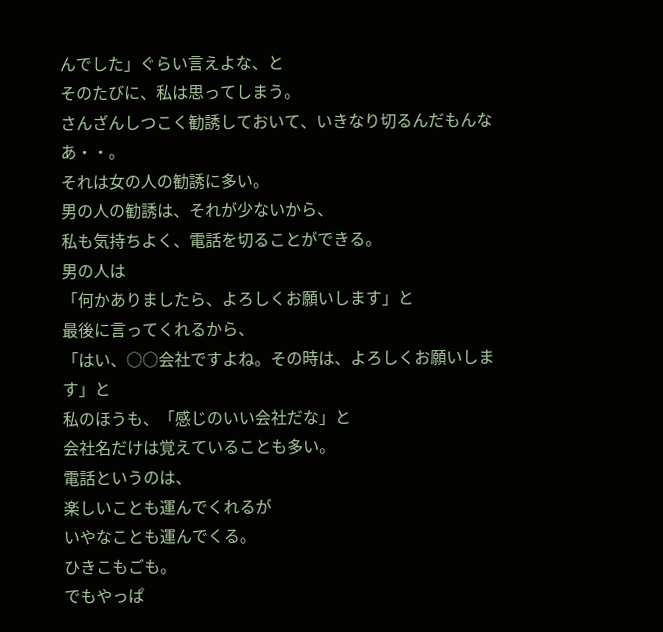んでした」ぐらい言えよな、と
そのたびに、私は思ってしまう。
さんざんしつこく勧誘しておいて、いきなり切るんだもんなあ・・。
それは女の人の勧誘に多い。
男の人の勧誘は、それが少ないから、
私も気持ちよく、電話を切ることができる。
男の人は
「何かありましたら、よろしくお願いします」と
最後に言ってくれるから、
「はい、○○会社ですよね。その時は、よろしくお願いします」と
私のほうも、「感じのいい会社だな」と
会社名だけは覚えていることも多い。
電話というのは、
楽しいことも運んでくれるが
いやなことも運んでくる。
ひきこもごも。
でもやっぱ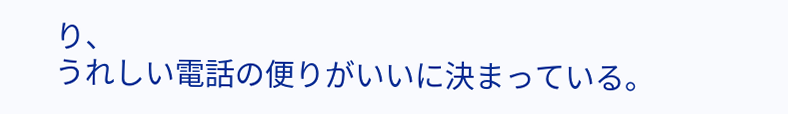り、
うれしい電話の便りがいいに決まっている。